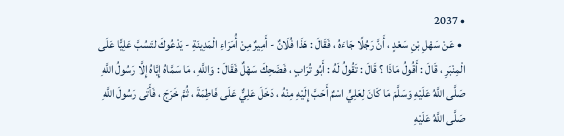• 2037
  • عَنْ سَهْلِ بْنِ سَعْدٍ ، أَنَّ رَجُلًا جَاءَهُ ، فَقَالَ : هَذَا فُلَانٌ - أَمِيرٌ مِنْ أُمَرَاءِ الْمَدِينَةِ - يَدْعُوكَ لتَسُبَّ عَلِيًّا عَلَى الْمِنْبَرِ ، قَالَ : أَقُولُ مَاذَا ؟ قَالَ : تَقُولُ لَهُ : أَبُو تُرَابٍ ، فَضَحِكَ سَهْلٌ فَقَالَ : وَاللَّهِ ، مَا سَمَّاهُ إِيَّاهُ إِلَّا رَسُولُ اللَّهِ صَلَّى اللَّهُ عَلَيْهِ وَسَلَّمَ مَا كَانَ لِعَلِيٍّ اسْمٌ أَحَبَّ إِلَيْهِ مِنْهُ ، دَخَلَ عَلِيٌّ عَلَى فَاطِمَةَ ، ثُمَّ خَرَجَ ، فَأَتَى رَسُولَ اللَّهِ صَلَّى اللَّهُ عَلَيْهِ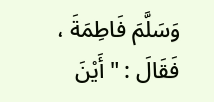وَسَلَّمَ فَاطِمَةَ ، فَقَالَ : " أَيْنَ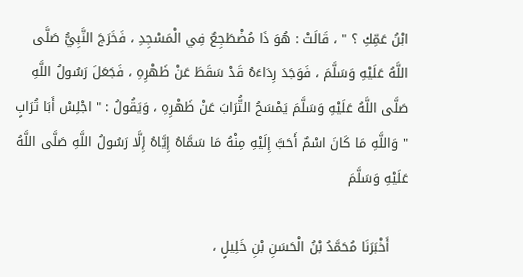ابْنُ عَمِّكِ ؟ " ، قَالَتْ : هُوَ ذَا مُضْطَجِعٌ فِي الْمَسْجِدِ ، فَخَرَجَ النَّبِيُّ صَلَّى اللَّهُ عَلَيْهِ وَسَلَّمَ ، فَوَجَدَ رِدَاءَهُ قَدْ سَقَطَ عَنْ ظَهْرِهِ ، فَجَعَلَ رَسُولُ اللَّهِ صَلَّى اللَّهُ عَلَيْهِ وَسَلَّمَ يَمْسَحُ التُّرَابَ عَنْ ظَهْرِهِ ، وَيَقُولُ : " اجْلِسْ أَبَا تُرَابٍ " وَاللَّهِ مَا كَانَ اسْمٌ أَحَبَّ إِلَيْهِ مِنْهُ مَا سَمَّاهُ إِيَّاهُ إِلَّا رَسُولُ اللَّهِ صَلَّى اللَّهُ عَلَيْهِ وَسَلَّمَ

    أَخْبَرَنَا مُحَمَّدُ بْنُ الْحَسَنِ بْنِ خَلِيلٍ ،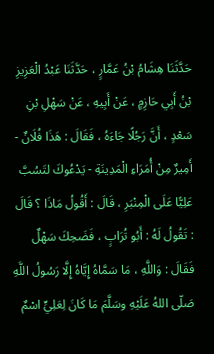حَدَّثَنَا هِشَامُ بْنُ عَمَّارٍ ، حَدَّثَنَا عَبْدُ الْعَزِيزِ بْنُ أَبِي حَازِمٍ ، عَنْ أَبِيهِ ، عَنْ سَهْلِ بْنِ سَعْدٍ ، أَنَّ رَجُلًا جَاءَهُ ، فَقَالَ : هَذَا فُلَانٌ - أَمِيرٌ مِنْ أُمَرَاءِ الْمَدِينَةِ - يَدْعُوكَ لتَسُبَّ عَلِيًّا عَلَى الْمِنْبَرِ ، قَالَ : أَقُولُ مَاذَا ؟ قَالَ : تَقُولُ لَهُ : أَبُو تُرَابٍ ، فَضَحِكَ سَهْلٌ فَقَالَ : وَاللَّهِ ، مَا سَمَّاهُ إِيَّاهُ إِلَّا رَسُولُ اللَّهِ صَلّى اللهُ عَلَيْهِ وسَلَّمَ مَا كَانَ لِعَلِيٍّ اسْمٌ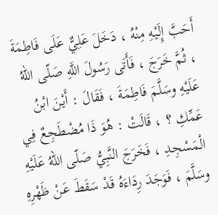أَحَبَّ إِلَيْهِ مِنْهُ ، دَخَلَ عَلِيٌّ عَلَى فَاطِمَةَ ، ثُمَّ خَرَجَ ، فَأَتَى رَسُولَ اللَّهِ صَلّى اللهُ عَلَيْهِ وسَلَّمَ فَاطِمَةَ ، فَقَالَ : أَيْنَ ابْنُ عَمِّكِ ؟ ، قَالَتْ : هُوَ ذَا مُضْطَجِعٌ فِي الْمَسْجِدِ ، فَخَرَجَ النَّبِيُّ صَلّى اللهُ عَلَيْهِ وسَلَّمَ ، فَوَجَدَ رِدَاءَهُ قَدْ سَقَطَ عَنْ ظَهْرِهِ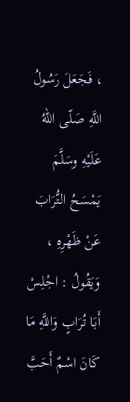، فَجَعَلَ رَسُولُ اللَّهِ صَلّى اللهُ عَلَيْهِ وسَلَّمَ يَمْسَحُ التُّرَابَ عَنْ ظَهْرِهِ ، وَيَقُولُ : اجْلِسْ أَبَا تُرَابٍ وَاللَّهِ مَا كَانَ اسْمٌ أَحَبَّ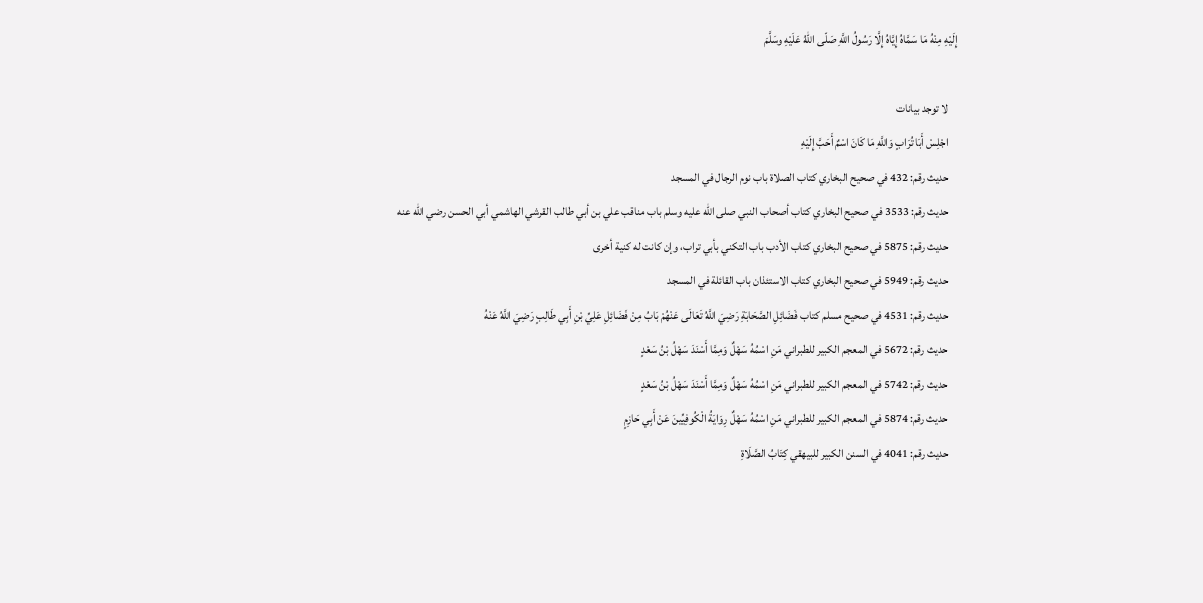إِلَيْهِ مِنْهُ مَا سَمَّاهُ إِيَّاهُ إِلَّا رَسُولُ اللَّهِ صَلّى اللهُ عَلَيْهِ وسَلَّمَ

    لا توجد بيانات
    اجْلِسْ أَبَا تُرَابٍ وَاللَّهِ مَا كَانَ اسْمٌ أَحَبَّ إِلَيْهِ
    حديث رقم: 432 في صحيح البخاري كتاب الصلاة باب نوم الرجال في المسجد
    حديث رقم: 3533 في صحيح البخاري كتاب أصحاب النبي صلى الله عليه وسلم باب مناقب علي بن أبي طالب القرشي الهاشمي أبي الحسن رضي الله عنه
    حديث رقم: 5875 في صحيح البخاري كتاب الأدب باب التكني بأبي تراب، وإن كانت له كنية أخرى
    حديث رقم: 5949 في صحيح البخاري كتاب الاستئذان باب القائلة في المسجد
    حديث رقم: 4531 في صحيح مسلم كتاب فَضَائِلِ الصَّحَابَةِ رَضِيَ اللَّهُ تَعَالَى عَنْهُمْ بَابُ مِنْ فَضَائِلِ عَلِيِّ بْنِ أَبِي طَالِبٍ رَضِيَ اللَّهُ عَنْهُ
    حديث رقم: 5672 في المعجم الكبير للطبراني مَنِ اسْمُهُ سَهْلٌ وَمِمَّا أَسْنَدَ سَهْلُ بْنُ سَعْدٍ
    حديث رقم: 5742 في المعجم الكبير للطبراني مَنِ اسْمُهُ سَهْلٌ وَمِمَّا أَسْنَدَ سَهْلُ بْنُ سَعْدٍ
    حديث رقم: 5874 في المعجم الكبير للطبراني مَنِ اسْمُهُ سَهْلٌ رِوَايَةُ الْكُوفِيِّينَ عَنْ أَبِي حَازِمٍ
    حديث رقم: 4041 في السنن الكبير للبيهقي كِتَابُ الصَّلَاةِ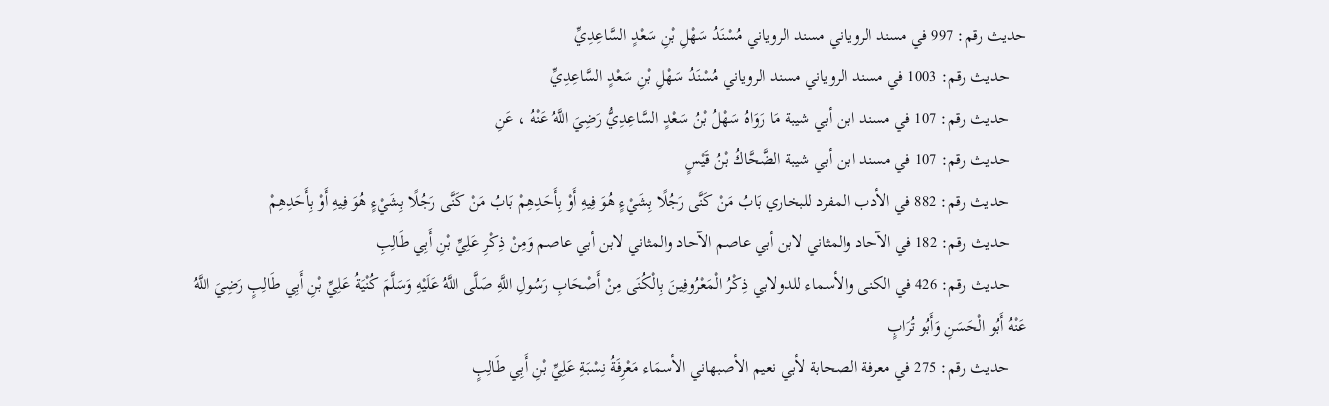حديث رقم: 997 في مسند الروياني مسند الروياني مُسْنَدُ سَهْلِ بْنِ سَعْدٍ السَّاعِدِيِّ
    حديث رقم: 1003 في مسند الروياني مسند الروياني مُسْنَدُ سَهْلِ بْنِ سَعْدٍ السَّاعِدِيِّ
    حديث رقم: 107 في مسند ابن أبي شيبة مَا رَوَاهُ سَهْلُ بْنُ سَعْدٍ السَّاعِدِيُّ رَضِيَ اللَّهُ عَنْهُ ، عَنِ
    حديث رقم: 107 في مسند ابن أبي شيبة الضَّحَّاكُ بْنُ قَيْسٍ
    حديث رقم: 882 في الأدب المفرد للبخاري بَابُ مَنْ كَنَّى رَجُلًا بِشَيْءٍ هُوَ فِيهِ أَوْ بِأَحَدِهِمْ بَابُ مَنْ كَنَّى رَجُلًا بِشَيْءٍ هُوَ فِيهِ أَوْ بِأَحَدِهِمْ
    حديث رقم: 182 في الآحاد والمثاني لابن أبي عاصم الآحاد والمثاني لابن أبي عاصم وَمِنْ ذِكْرِ عَلِيِّ بْنِ أَبِي طَالِبِ
    حديث رقم: 426 في الكنى والأسماء للدولابي ذِكْرُ الْمَعْرُوفِينَ بِالْكُنَى مِنْ أَصْحَابِ رَسُولِ اللَّهِ صَلَّى اللَّهُ عَلَيْهِ وَسَلَّمَ كُنْيَةُ عَلِيِّ بْنِ أَبِي طَالِبٍ رَضِيَ اللَّهُ عَنْهُ أَبُو الْحَسَنِ وَأَبُو تُرَابٍ
    حديث رقم: 275 في معرفة الصحابة لأبي نعيم الأصبهاني الأسمَاء مَعْرِفَةُ نِسْبَةِ عَلِيِّ بْنِ أَبِي طَالِبٍ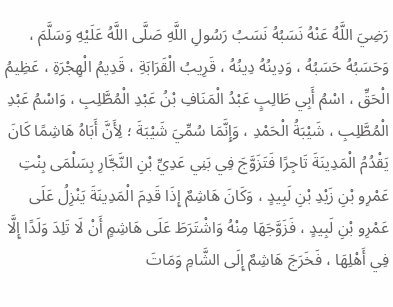رَضِيَ اللَّهُ عَنْهُ نَسَبُهُ نَسَبُ رَسُولِ اللَّهِ صَلَّى اللَّهُ عَلَيْهِ وَسَلَّمَ ، وَحَسَبُهُ حَسَبُهُ ، وَدِينُهُ دِينُهُ ، قَرِيبُ الْقَرَابَةِ ، قَدِيمُ الْهِجْرَةِ ، عَظِيمُ الْحَقِّ ، اسْمُ أَبِي طَالِبٍ عَبْدُ الْمَنَافِ بْنُ عَبْدِ الْمُطَّلِبِ ، وَاسْمُ عَبْدِ الْمُطَّلِبِ ، شَيْبَةُ الْحَمْدِ ، وَإِنَّمَا سُمِّيَ شَيْبَةَ ؛ لِأَنَّ أَبَاهُ هَاشِمًا كَانَ يَقْدُمُ الْمَدِينَةَ تَاجِرًا فَتَزَوَّجَ فِي بَنِي عَدِيِّ بْنِ النَّجَّارِ بِسَلْمَى بِنْتِ عَمْرِو بْنِ زَيْدِ بْنِ لَبِيدٍ ، وَكَانَ هَاشِمٌ إِذَا قَدِمَ الْمَدِينَةَ يَنْزِلُ عَلَى عَمْرِو بْنِ لَبِيدٍ ، فَزَوَّجَهَا مِنْهُ وَاشْتَرَطَ عَلَى هَاشِمٍ أَنْ لَا تَلِدَ وَلَدًا إِلَّا فِي أَهْلِهَا ، فَخَرَجَ هَاشِمٌ إِلَى الشَّامِ وَمَاتَ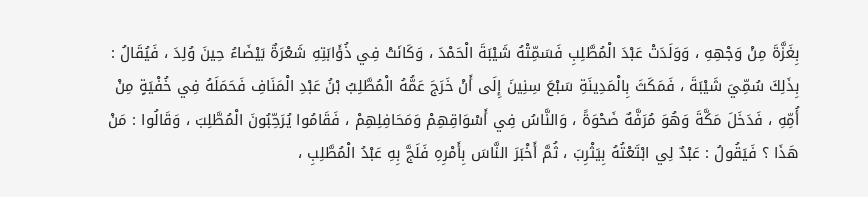بِغَزَّةَ مِنْ وَجْهِهِ ، وَوَلَدَتْ عَبْدَ الْمُطَّلِبِ فَسَمِّتْهُ شَيْبَةَ الْحَمْدَ ، وَكَانَتْ فِي ذُؤَابَتِهِ شَعْرَةٌ بَيْضَاءُ حِينَ وُلِدَ ، فَيُقَالُ : بِذَلِكَ سُمِّيَ شَيْبَةَ ، فَمَكَثَ بِالْمَدِينَةِ سَبْعَ سِنِينَ إِلَى أَنْ خَرَجَ عَمُّهُ الْمُطَّلِبُ بْنُ عَبْدِ الْمَنَافِ فَحَمَلَهُ فِي خُفْيَةٍ مِنْ أُمِّهِ ، فَدَخَلَ مَكَّةَ وَهُوَ مُرَفَّهٌ ضَحْوَةً ، وَالنَّاسُ فِي أَسْوَاقِهِمْ وَمَحَافِلِهِمْ ، فَقَامُوا يُرَحِّبُونَ الْمُطَّلِبَ ، وَقَالُوا : مَنْ هَذَا ؟ فَيَقُولُ : عَبْدٌ لِي ابْتَعْتُهُ بِيَثْرِبَ ، ثُمَّ أَخْبَرَ النَّاسَ بِأَمْرِهِ فَلَجَّ بِهِ عَبْدُ الْمُطَّلِبِ ،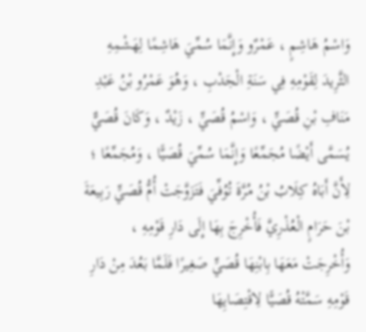وَاسْمُ هَاشِمٍ ، عَمْرٌو وَإِنَّمَا سُمِّيَ هَاشِمًا لِهَشْمِهِ الثَّرِيدَ لِقَوْمِهِ فِي سَنَةِ الْجَدْبِ ، وَهُوَ عَمْرُو بْنُ عَبْدِ مَنَافِ بْنِ قُصَيٍّ ، وَاسْمُ قُصَيٍّ ، زَيْدٌ ، وَكَانَ قُصَيٌّ يُسَمَّى أَيْضًا مُجَمِّعًا وَإِنَّمَا سُمِّيَ قُصَيًّا ، وَمُجَمِّعًا ؛ لِأَنَّ أَبَاهُ كِلَابُ بْنُ مُرَّةَ تُوُفِّيَ فَتَزَوَّجَتْ أُمُّ قُصَيٍّ رَبِيعَةَ بْنَ حَرَامٍ الْعُذْرِيَّ فَأُخْرِجَ بِهَا إِلَى دَارِ قَوْمِهِ ، وَأُخْرِجَتْ مَعَهَا بِابْنِهَا قُصَيٍّ صَغِيرًا فَلَمَّا بَعُدَ مِنْ دَارِ قَوْمِهِ سَمَّتْهُ قُصَيًّا لِاقْتِصَايِهَا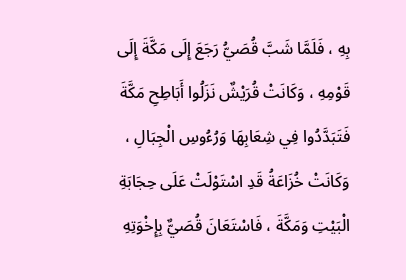بِهِ ، فَلَمَّا شَبَّ قُصَيُّ رَجَعَ إِلَى مَكَّةَ إِلَى قَوْمِهِ ، وَكَانَتْ قُرَيْشٌ نَزَلُوا أَبَاطِحِ مَكَّةَ فَتَبَدَّدُوا فِي شِعَابِهَا وَرُءُوسِ الْجِبَالِ ، وَكَانَتْ خُزَاعَةُ قَدِ اسْتَوْلَتْ عَلَى حِجَابَةِ الْبَيْتِ وَمَكَّةَ ، فَاسْتَعَانَ قُصَيٌّ بِإِخْوَتِهِ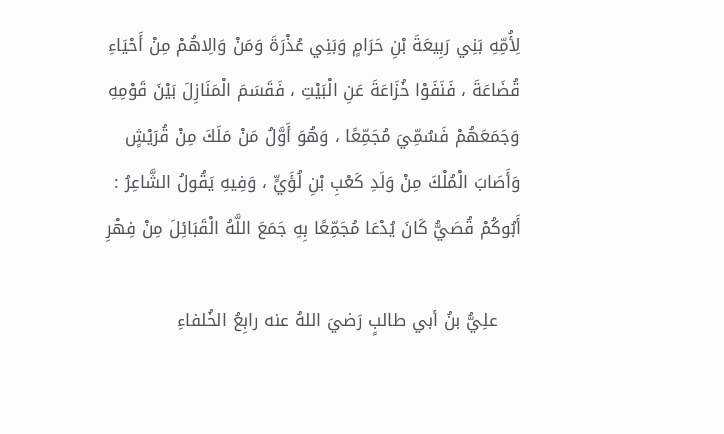لِأُمِّهِ بَنِي رَبِيعَةَ بْنِ حَرَامٍ وَبَنِي عُذْرَةَ وَمَنْ وَالِاهُمْ مِنْ أَحْيَاءِ قُضَاعَةَ ، فَنَفَوْا خُزَاعَةَ عَنِ الْبَيْتِ ، فَقَسَمَ الْمَنَازِلَ بَيْنَ قَوْمِهِ وَجَمَعَهُمْ فَسُمِّيَ مُجَمِّعًا ، وَهُوَ أَوَّلُ مَنْ مَلَكَ مِنْ قُرَيْشٍ وَأَصَابَ الْمُلْكَ مِنْ وَلَدِ كَعْبِ بْنِ لُؤَيٍّ ، وَفِيهِ يَقُولُ الشَّاعِرُ : أَبُوكُمْ قُصَيُّ كَانَ يُدْعَا مُجَمِّعًا بِهِ جَمَعَ اللَّهُ الْقَبَائِلَ مِنْ فِهْرِ

    علِيُّ بنُ أبي طالبٍ رَضيَ اللهُ عنه رابِعُ الخُلفاءِ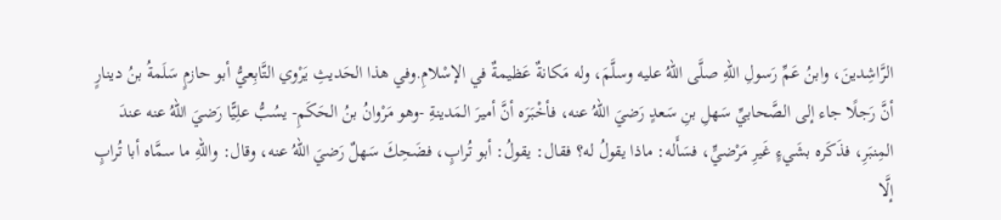الرَّاشِدينَ، وابنُ عَمِّ رَسولِ اللهِ صلَّى اللهُ عليه وسلَّمَ، وله مَكانةٌ عَظيمةٌ في الإسْلامِ.وفي هذا الحَديثِ يَرْوي التَّابِعيُّ أبو حازمٍ سَلَمةُ بنُ دينارٍ أنَّ رَجلًا جاء إلى الصَّحابيِّ سَهلِ بنِ سَعدٍ رَضيَ اللهُ عنه، فأخْبَرَه أنَّ أميرَ المَدينةِ -وهو مَرْوانُ بنُ الحَكَمِ- يسُبُّ علِيًّا رَضيَ اللهُ عنه عندَ المِنبَرِ، فذَكَره بشَيءٍ غَيرِ مَرْضيٍّ، فسَأَله: ماذا يقولُ له؟ فقال: يقولُ: أبو تُرابٍ، فضَحِكَ سَهلٌ رَضيَ اللهُ عنه، وقال: واللهِ ما سمَّاه أبا تُرابٍ إلَّا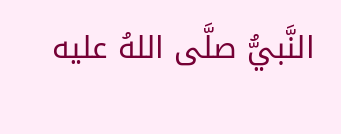النَّبيُّ صلَّى اللهُ عليه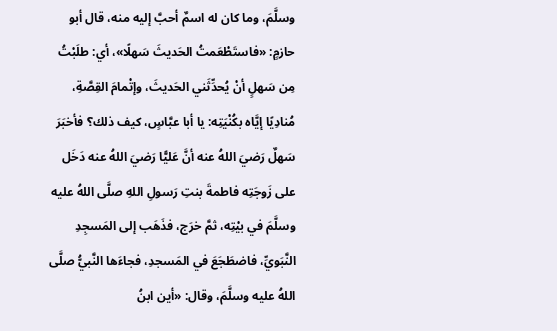وسلَّمَ، وما كان له اسمٌ أحبَّ إليه منه، قال أبو حازمٍ: «فاستَطْعَمتُ الحَديثَ سَهلًا»، أي: طلَبْتُ مِن سَهلٍ أنْ يُحدِّثَني الحَديثَ، وإتْمامَ القِصَّةِ، مُنادِيًا إيَّاه بكُنْيَتِه: يا أبا عبَّاسٍ، كيف ذلك؟ فأخبَرَ سَهلٌ رَضيَ اللهُ عنه أنَّ عَليًّا رَضيَ اللهُ عنه دَخَل على زَوجَتِه فاطمةَ بنتِ رَسولِ اللهِ صلَّى اللهُ عليه وسلَّمَ في بيْتِه، ثمَّ خرَج، فذَهَب إلى المَسجِدِ النَّبَويِّ، فاضطَجَعَ في المَسجدِ، فجاءَها النَّبيُّ صلَّى اللهُ عليه وسلَّمَ، وقال: «أين ابنُ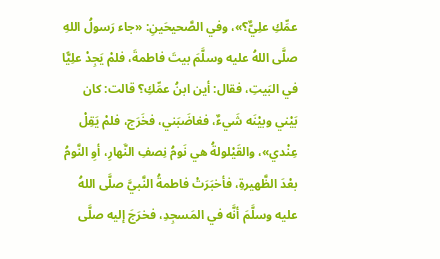عمِّكِ علِيٌّ؟»، وفي الصَّحيحَينِ: «جاء رَسولُ اللهِ صلَّى اللهُ عليه وسلَّمَ بيتَ فاطمةَ، فلمْ يَجِدْ علِيًّا في البَيتِ، فقال: أين ابنُ عمِّكِ؟ قالت: كان بَيْني وبيْنَه شَيءٌ، فغاضَبَني، فخَرَج، فلمْ يَقِلْ عِنْدي»، والقَيْلولةُ هي نَومُ نِصفِ النَّهارِ، أوِ النَّومُ بعْدَ الظَّهيرةِ، فأخبَرَتْ فاطمةُ النَّبيَّ صلَّى اللهُ عليه وسلَّمَ أنَّه في المَسجِدِ، فخرَجَ إليه صلَّى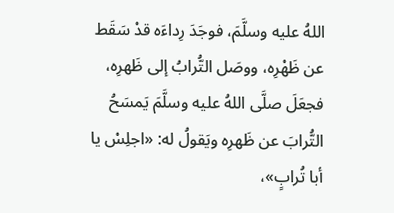اللهُ عليه وسلَّمَ، فوجَدَ رِداءَه قدْ سَقَط عن ظَهْرِه، ووصَل التُّرابُ إلى ظَهرِه، فجعَلَ صلَّى اللهُ عليه وسلَّمَ يَمسَحُ التُّرابَ عن ظَهرِه ويَقولُ له: «اجلِسْ يا أبا تُرابٍ»،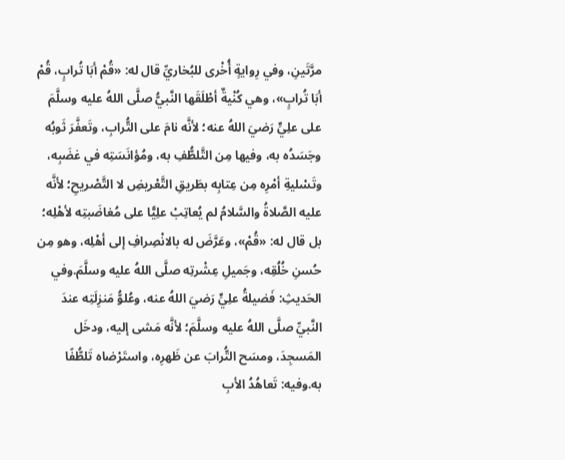مرَّتَينِ، وفي رِوايةٍ أُخْرى للبُخاريِّ قال له: «قُمْ أبَا تُرابٍ، قُمْ أبَا تُرابٍ»، وهي كُنْيةٌ أطْلَقَها النَّبيُّ صلَّى اللهُ عليه وسلَّمَ على علِيٍّ رَضيَ اللهُ عنه؛ لأنَّه نامَ على التُّرابِ، وتَعفَّرَ ثَوبُه وجَسَدُه به، وفيها مِن التَّلطُّفِ به، ومُؤانَسَتِه في غضَبِه، وتَسْليةِ أمْرِه مِن عِتابِه بطَريقِ التَّعْريضِ لا التَّصْريحِ؛ لأنَّه عليه الصَّلاةُ والسَّلامُ لم يُعاتِبْ علِيًّا على مُغاضَبتِه لأهْلِه؛ بل قال له: «قُمْ»، وعَرَّضَ له بالانْصِرافِ إلى أهْلِه، وهو مِن حُسنِ خُلُقِه، وجَميلِ عِشْرتِه صلَّى اللهُ عليه وسلَّمَ.وفي الحَديثِ: فَضيلةُ علِيٍّ رَضيَ اللهُ عنه، وعُلوُّ مَنزِلَتِه عندَ النَّبيِّ صلَّى اللهُ عليه وسلَّمَ؛ لأنَّه مَشى إليه، ودخَل المَسجِدَ، ومسَح التُّرابَ عن ظَهرِه، واستَرْضاه تَلطُّفًا به.وفيه: تَعاهُدُ الأبِ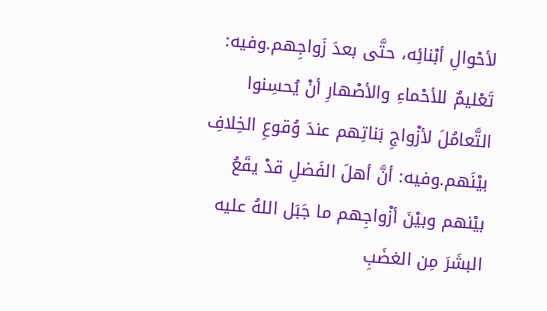لأحْوالِ أبْنائِه، حتَّى بعدَ زَواجِهم.وفيه: تَعْليمٌ للأحْماءِ والأصْهارِ أنْ يُحسِنوا التَّعامُلَ لأزْواجِ بَناتِهم عندَ وُقوعِ الخِلافِ بيْنَهم.وفيه: أنَّ أهلَ الفَضلِ قدْ يقَعُ بيْنهم وبيْنَ أزْواجِهم ما جَبَل اللهُ عليه البشَرَ مِن الغضَبِ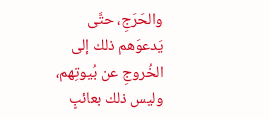والحَرَجِ، حتَّى يَدعوَهم ذلك إلى الخُروجِ عن بُيوتِهم، وليس ذلك بعائبٍ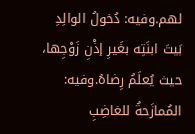لهم.وفيه: دُخولُ الوالِدِ بَيتَ ابنَتِه بغَيرِ إذْنِ زَوْجِها، حيث يُعلَمُ رِضاهُ.وفيه: المُمازَحةُ للغاضِبِ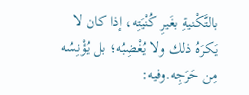بالتَّكْنيةِ بغَيرِ كُنْيَتِه، إذا كان لا يَكرَهُ ذلك ولا يُغْضِبُه؛ بل يُؤْنِسُه مِن حَرَجِه.وفيه: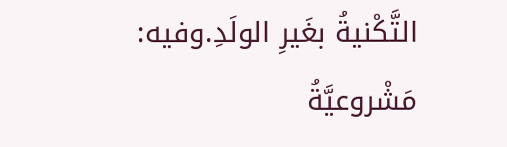التَّكْنيةُ بغَيرِ الولَدِ.وفيه: مَشْروعيَّةُ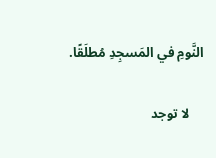النَّومِ في المَسجِدِ مُطلَقًا.

    لا توجد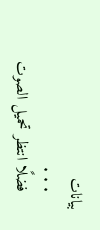بيانات
    . . .
    فضلًا انتظر تحميل الصوت